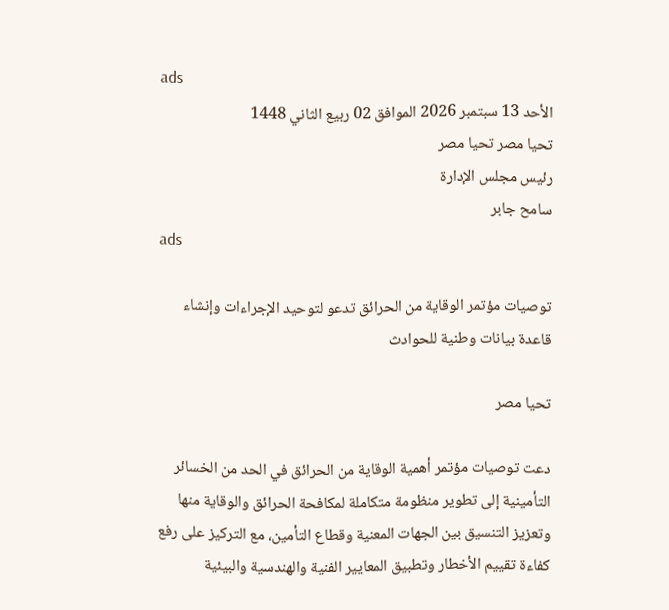ads
الأحد 13 سبتمبر 2026 الموافق 02 ربيع الثاني 1448
تحيا مصر تحيا مصر
رئيس مجلس الإدارة
سامح جابر
ads

توصيات مؤتمر الوقاية من الحرائق تدعو لتوحيد الإجراءات وإنشاء قاعدة بيانات وطنية للحوادث

تحيا مصر

دعت توصيات مؤتمر أهمية الوقاية من الحرائق في الحد من الخسائر التأمينية إلى تطوير منظومة متكاملة لمكافحة الحرائق والوقاية منها وتعزيز التنسيق بين الجهات المعنية وقطاع التأمين، مع التركيز على رفع كفاءة تقييم الأخطار وتطبيق المعايير الفنية والهندسية والبيئية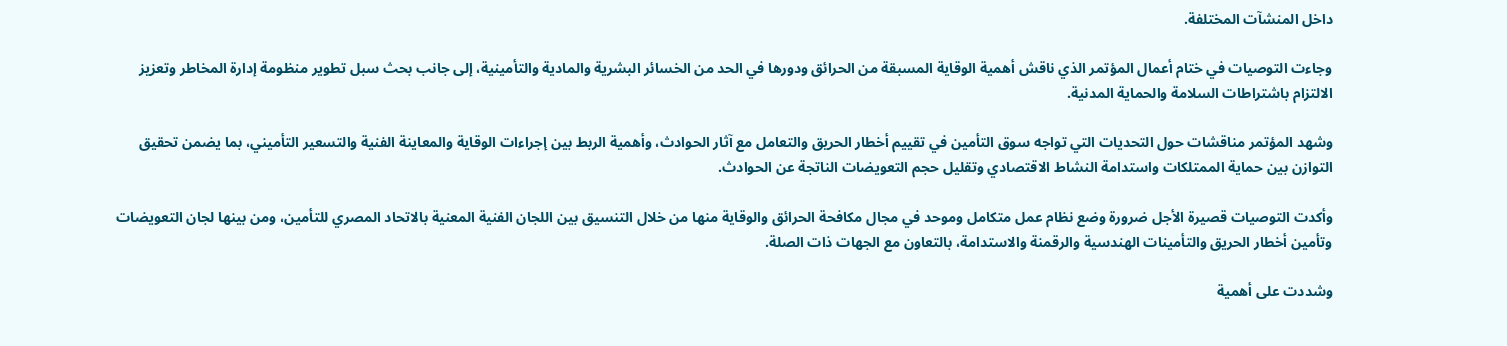داخل المنشآت المختلفة.

وجاءت التوصيات في ختام أعمال المؤتمر الذي ناقش أهمية الوقاية المسبقة من الحرائق ودورها في الحد من الخسائر البشرية والمادية والتأمينية، إلى جانب بحث سبل تطوير منظومة إدارة المخاطر وتعزيز الالتزام باشتراطات السلامة والحماية المدنية.

وشهد المؤتمر مناقشات حول التحديات التي تواجه سوق التأمين في تقييم أخطار الحريق والتعامل مع آثار الحوادث، وأهمية الربط بين إجراءات الوقاية والمعاينة الفنية والتسعير التأميني، بما يضمن تحقيق التوازن بين حماية الممتلكات واستدامة النشاط الاقتصادي وتقليل حجم التعويضات الناتجة عن الحوادث.

وأكدت التوصيات قصيرة الأجل ضرورة وضع نظام عمل متكامل وموحد في مجال مكافحة الحرائق والوقاية منها من خلال التنسيق بين اللجان الفنية المعنية بالاتحاد المصري للتأمين، ومن بينها لجان التعويضات وتأمين أخطار الحريق والتأمينات الهندسية والرقمنة والاستدامة، بالتعاون مع الجهات ذات الصلة.

وشددت على أهمية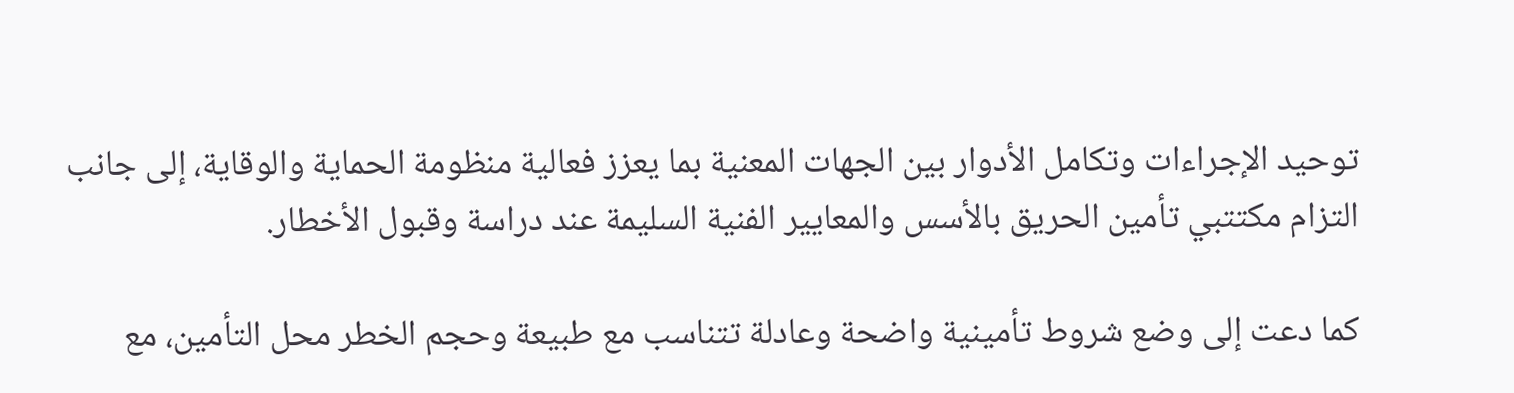توحيد الإجراءات وتكامل الأدوار بين الجهات المعنية بما يعزز فعالية منظومة الحماية والوقاية، إلى جانب التزام مكتتبي تأمين الحريق بالأسس والمعايير الفنية السليمة عند دراسة وقبول الأخطار.

كما دعت إلى وضع شروط تأمينية واضحة وعادلة تتناسب مع طبيعة وحجم الخطر محل التأمين، مع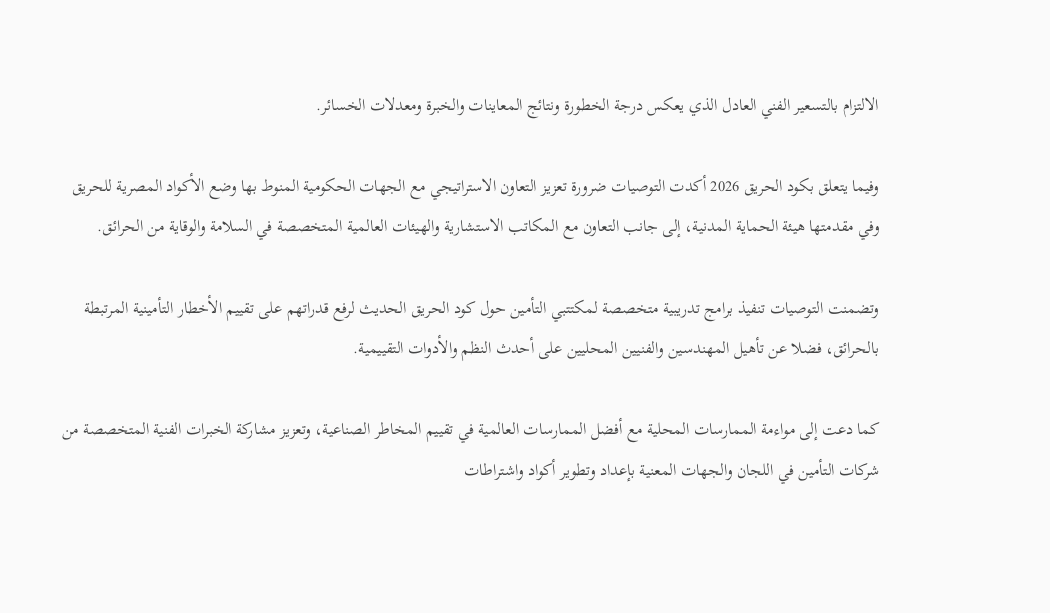الالتزام بالتسعير الفني العادل الذي يعكس درجة الخطورة ونتائج المعاينات والخبرة ومعدلات الخسائر.

وفيما يتعلق بكود الحريق 2026 أكدت التوصيات ضرورة تعزيز التعاون الاستراتيجي مع الجهات الحكومية المنوط بها وضع الأكواد المصرية للحريق وفي مقدمتها هيئة الحماية المدنية، إلى جانب التعاون مع المكاتب الاستشارية والهيئات العالمية المتخصصة في السلامة والوقاية من الحرائق.

وتضمنت التوصيات تنفيذ برامج تدريبية متخصصة لمكتتبي التأمين حول كود الحريق الحديث لرفع قدراتهم على تقييم الأخطار التأمينية المرتبطة بالحرائق، فضلا عن تأهيل المهندسين والفنيين المحليين على أحدث النظم والأدوات التقييمية.

كما دعت إلى مواءمة الممارسات المحلية مع أفضل الممارسات العالمية في تقييم المخاطر الصناعية، وتعزيز مشاركة الخبرات الفنية المتخصصة من شركات التأمين في اللجان والجهات المعنية بإعداد وتطوير أكواد واشتراطات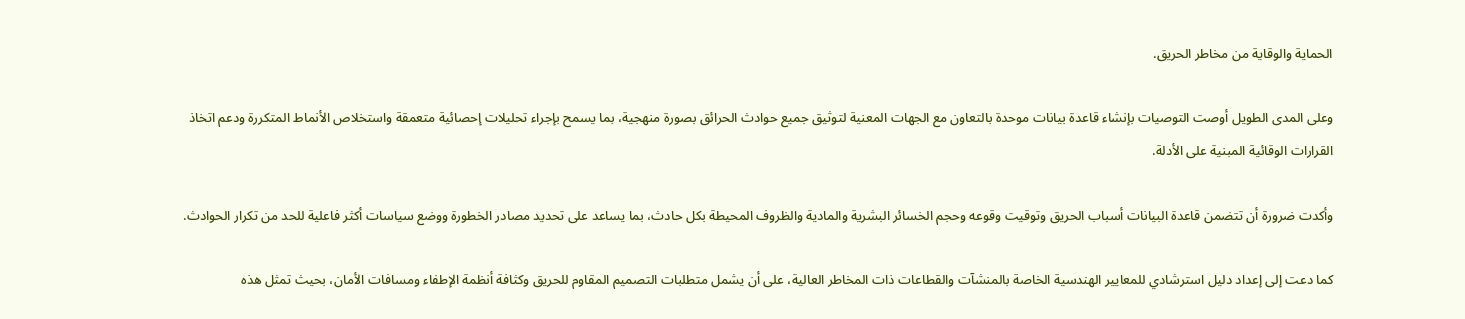الحماية والوقاية من مخاطر الحريق.

وعلى المدى الطويل أوصت التوصيات بإنشاء قاعدة بيانات موحدة بالتعاون مع الجهات المعنية لتوثيق جميع حوادث الحرائق بصورة منهجية، بما يسمح بإجراء تحليلات إحصائية متعمقة واستخلاص الأنماط المتكررة ودعم اتخاذ القرارات الوقائية المبنية على الأدلة.

وأكدت ضرورة أن تتضمن قاعدة البيانات أسباب الحريق وتوقيت وقوعه وحجم الخسائر البشرية والمادية والظروف المحيطة بكل حادث، بما يساعد على تحديد مصادر الخطورة ووضع سياسات أكثر فاعلية للحد من تكرار الحوادث.

كما دعت إلى إعداد دليل استرشادي للمعايير الهندسية الخاصة بالمنشآت والقطاعات ذات المخاطر العالية، على أن يشمل متطلبات التصميم المقاوم للحريق وكثافة أنظمة الإطفاء ومسافات الأمان، بحيث تمثل هذه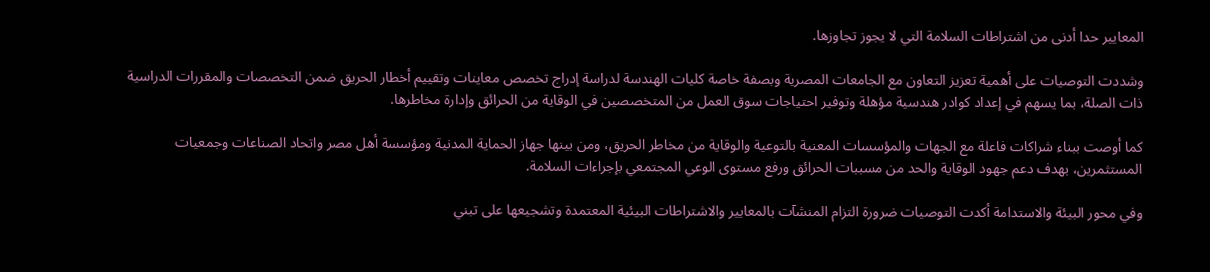المعايير حدا أدنى من اشتراطات السلامة التي لا يجوز تجاوزها.

وشددت التوصيات على أهمية تعزيز التعاون مع الجامعات المصرية وبصفة خاصة كليات الهندسة لدراسة إدراج تخصص معاينات وتقييم أخطار الحريق ضمن التخصصات والمقررات الدراسية ذات الصلة، بما يسهم في إعداد كوادر هندسية مؤهلة وتوفير احتياجات سوق العمل من المتخصصين في الوقاية من الحرائق وإدارة مخاطرها.

كما أوصت ببناء شراكات فاعلة مع الجهات والمؤسسات المعنية بالتوعية والوقاية من مخاطر الحريق، ومن بينها جهاز الحماية المدنية ومؤسسة أهل مصر واتحاد الصناعات وجمعيات المستثمرين، بهدف دعم جهود الوقاية والحد من مسببات الحرائق ورفع مستوى الوعي المجتمعي بإجراءات السلامة.

وفي محور البيئة والاستدامة أكدت التوصيات ضرورة التزام المنشآت بالمعايير والاشتراطات البيئية المعتمدة وتشجيعها على تبني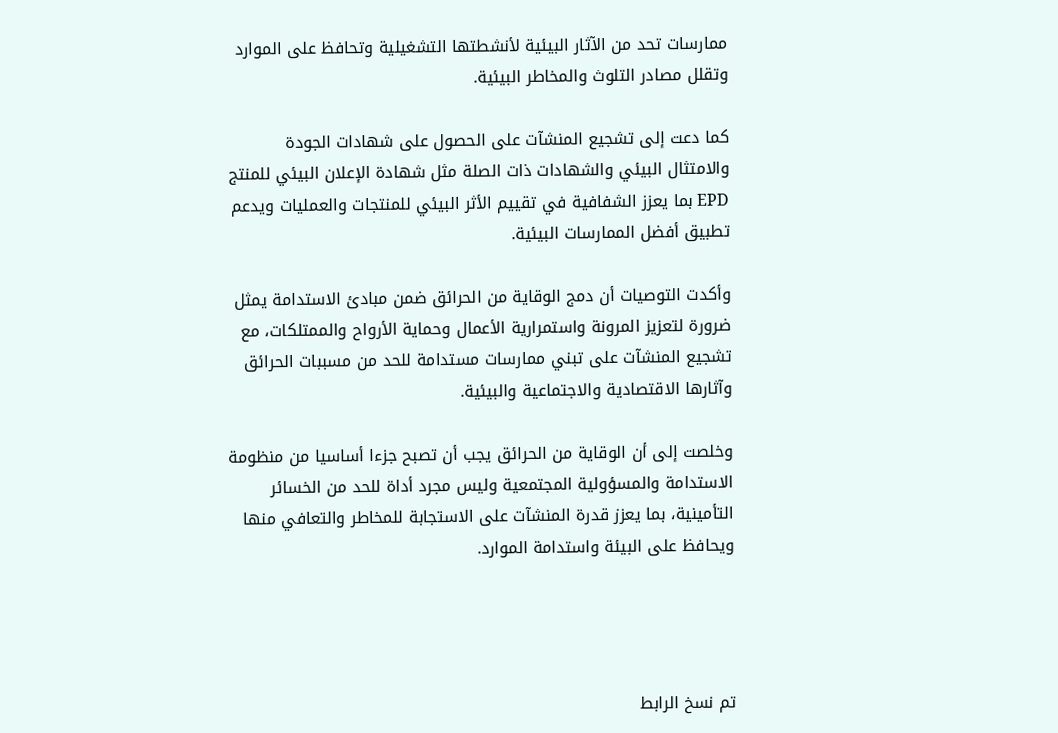ممارسات تحد من الآثار البيئية لأنشطتها التشغيلية وتحافظ على الموارد وتقلل مصادر التلوث والمخاطر البيئية.

كما دعت إلى تشجيع المنشآت على الحصول على شهادات الجودة والامتثال البيئي والشهادات ذات الصلة مثل شهادة الإعلان البيئي للمنتج EPD بما يعزز الشفافية في تقييم الأثر البيئي للمنتجات والعمليات ويدعم تطبيق أفضل الممارسات البيئية.

وأكدت التوصيات أن دمج الوقاية من الحرائق ضمن مبادئ الاستدامة يمثل ضرورة لتعزيز المرونة واستمرارية الأعمال وحماية الأرواح والممتلكات، مع تشجيع المنشآت على تبني ممارسات مستدامة للحد من مسببات الحرائق وآثارها الاقتصادية والاجتماعية والبيئية.

وخلصت إلى أن الوقاية من الحرائق يجب أن تصبح جزءا أساسيا من منظومة الاستدامة والمسؤولية المجتمعية وليس مجرد أداة للحد من الخسائر التأمينية، بما يعزز قدرة المنشآت على الاستجابة للمخاطر والتعافي منها ويحافظ على البيئة واستدامة الموارد.




تم نسخ الرابط